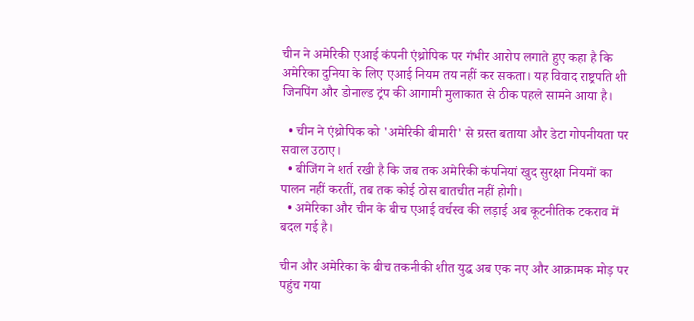चीन ने अमेरिकी एआई कंपनी एंथ्रोपिक पर गंभीर आरोप लगाते हुए कहा है कि अमेरिका दुनिया के लिए एआई नियम तय नहीं कर सकता। यह विवाद राष्ट्रपति शी जिनपिंग और डोनाल्ड ट्रंप की आगामी मुलाकात से ठीक पहले सामने आया है।

  • चीन ने एंथ्रोपिक को 'अमेरिकी बीमारी' से ग्रस्त बताया और डेटा गोपनीयता पर सवाल उठाए।
  • बीजिंग ने शर्त रखी है कि जब तक अमेरिकी कंपनियां खुद सुरक्षा नियमों का पालन नहीं करतीं, तब तक कोई ठोस बातचीत नहीं होगी।
  • अमेरिका और चीन के बीच एआई वर्चस्व की लड़ाई अब कूटनीतिक टकराव में बदल गई है।

चीन और अमेरिका के बीच तकनीकी शीत युद्ध अब एक नए और आक्रामक मोड़ पर पहुंच गया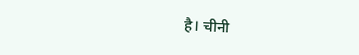है। चीनी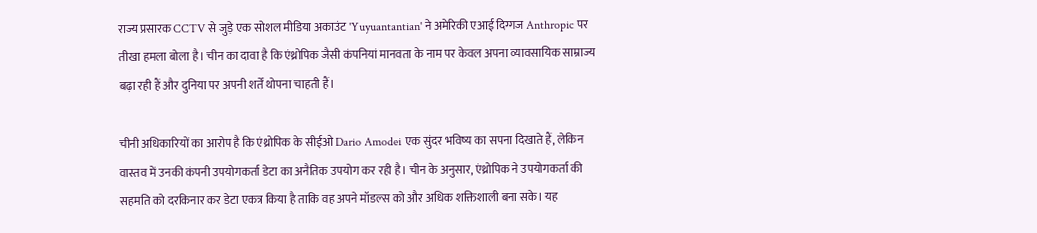राज्य प्रसारक CCTV से जुड़े एक सोशल मीडिया अकाउंट 'Yuyuantantian' ने अमेरिकी एआई दिग्गज Anthropic पर तीखा हमला बोला है। चीन का दावा है कि एंथ्रोपिक जैसी कंपनियां मानवता के नाम पर केवल अपना व्यावसायिक साम्राज्य बढ़ा रही हैं और दुनिया पर अपनी शर्तें थोपना चाहती हैं।

चीनी अधिकारियों का आरोप है कि एंथ्रोपिक के सीईओ Dario Amodei एक सुंदर भविष्य का सपना दिखाते हैं, लेकिन वास्तव में उनकी कंपनी उपयोगकर्ता डेटा का अनैतिक उपयोग कर रही है। चीन के अनुसार, एंथ्रोपिक ने उपयोगकर्ता की सहमति को दरकिनार कर डेटा एकत्र किया है ताकि वह अपने मॉडल्स को और अधिक शक्तिशाली बना सके। यह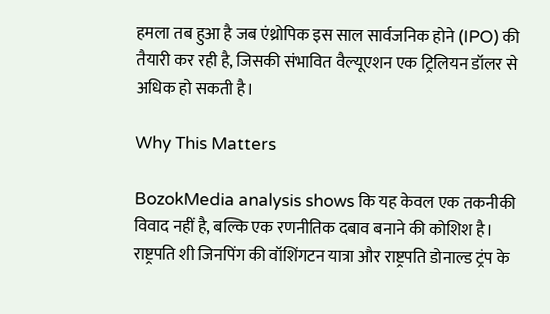हमला तब हुआ है जब एंथ्रोपिक इस साल सार्वजनिक होने (IPO) की तैयारी कर रही है, जिसकी संभावित वैल्यूएशन एक ट्रिलियन डॉलर से अधिक हो सकती है।

Why This Matters

BozokMedia analysis shows कि यह केवल एक तकनीकी विवाद नहीं है, बल्कि एक रणनीतिक दबाव बनाने की कोशिश है। राष्ट्रपति शी जिनपिंग की वॉशिंगटन यात्रा और राष्ट्रपति डोनाल्ड ट्रंप के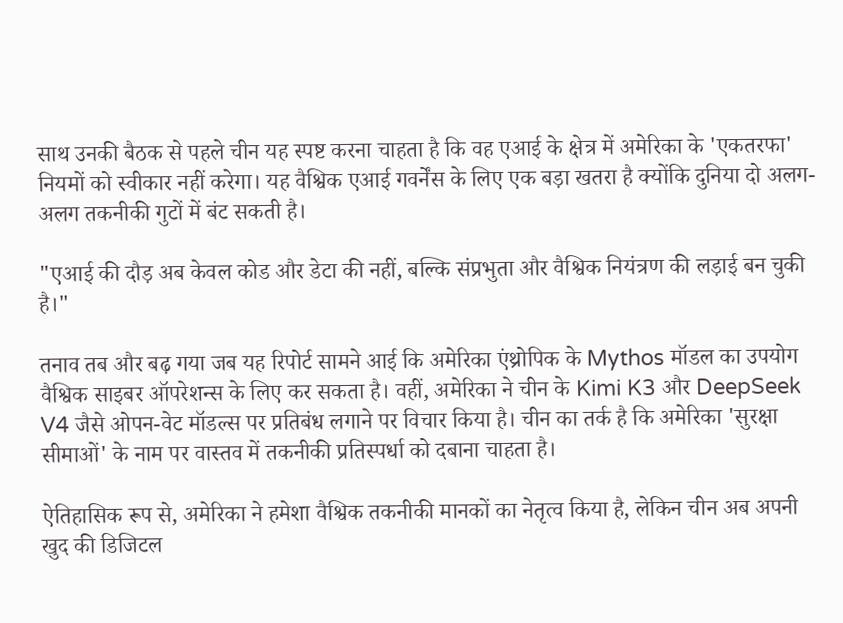साथ उनकी बैठक से पहले चीन यह स्पष्ट करना चाहता है कि वह एआई के क्षेत्र में अमेरिका के 'एकतरफा' नियमों को स्वीकार नहीं करेगा। यह वैश्विक एआई गवर्नेंस के लिए एक बड़ा खतरा है क्योंकि दुनिया दो अलग-अलग तकनीकी गुटों में बंट सकती है।

"एआई की दौड़ अब केवल कोड और डेटा की नहीं, बल्कि संप्रभुता और वैश्विक नियंत्रण की लड़ाई बन चुकी है।"

तनाव तब और बढ़ गया जब यह रिपोर्ट सामने आई कि अमेरिका एंथ्रोपिक के Mythos मॉडल का उपयोग वैश्विक साइबर ऑपरेशन्स के लिए कर सकता है। वहीं, अमेरिका ने चीन के Kimi K3 और DeepSeek V4 जैसे ओपन-वेट मॉडल्स पर प्रतिबंध लगाने पर विचार किया है। चीन का तर्क है कि अमेरिका 'सुरक्षा सीमाओं' के नाम पर वास्तव में तकनीकी प्रतिस्पर्धा को दबाना चाहता है।

ऐतिहासिक रूप से, अमेरिका ने हमेशा वैश्विक तकनीकी मानकों का नेतृत्व किया है, लेकिन चीन अब अपनी खुद की डिजिटल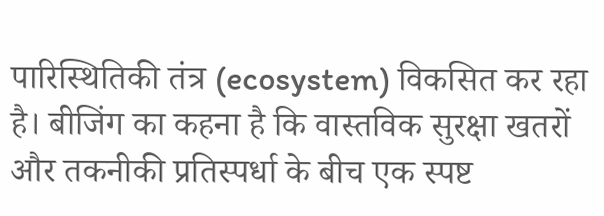पारिस्थितिकी तंत्र (ecosystem) विकसित कर रहा है। बीजिंग का कहना है कि वास्तविक सुरक्षा खतरों और तकनीकी प्रतिस्पर्धा के बीच एक स्पष्ट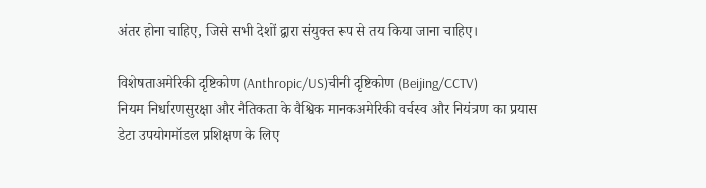अंतर होना चाहिए, जिसे सभी देशों द्वारा संयुक्त रूप से तय किया जाना चाहिए।

विशेषताअमेरिकी दृष्टिकोण (Anthropic/US)चीनी दृष्टिकोण (Beijing/CCTV)
नियम निर्धारणसुरक्षा और नैतिकता के वैश्विक मानकअमेरिकी वर्चस्व और नियंत्रण का प्रयास
डेटा उपयोगमॉडल प्रशिक्षण के लिए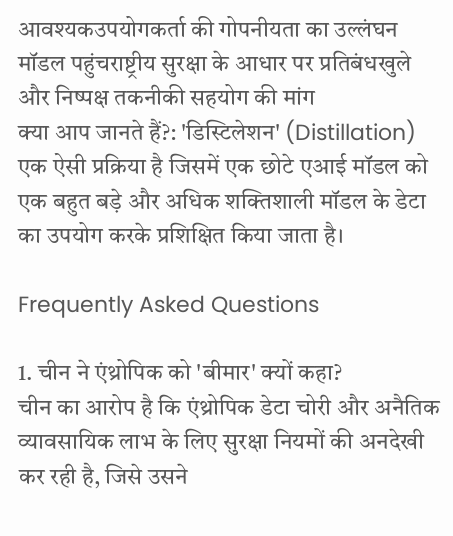आवश्यकउपयोगकर्ता की गोपनीयता का उल्लंघन
मॉडल पहुंचराष्ट्रीय सुरक्षा के आधार पर प्रतिबंधखुले और निष्पक्ष तकनीकी सहयोग की मांग
क्या आप जानते हैं?: 'डिस्टिलेशन' (Distillation) एक ऐसी प्रक्रिया है जिसमें एक छोटे एआई मॉडल को एक बहुत बड़े और अधिक शक्तिशाली मॉडल के डेटा का उपयोग करके प्रशिक्षित किया जाता है।

Frequently Asked Questions

1. चीन ने एंथ्रोपिक को 'बीमार' क्यों कहा?
चीन का आरोप है कि एंथ्रोपिक डेटा चोरी और अनैतिक व्यावसायिक लाभ के लिए सुरक्षा नियमों की अनदेखी कर रही है, जिसे उसने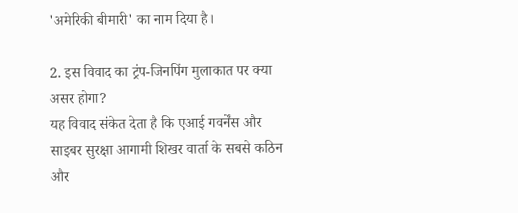'अमेरिकी बीमारी' का नाम दिया है।

2. इस विवाद का ट्रंप-जिनपिंग मुलाकात पर क्या असर होगा?
यह विवाद संकेत देता है कि एआई गवर्नेंस और साइबर सुरक्षा आगामी शिखर वार्ता के सबसे कठिन और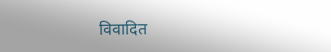विवादित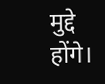मुद्दे होंगे।